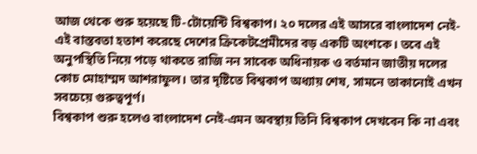আজ থেকে শুরু হয়েছে টি-টোয়েন্টি বিশ্বকাপ। ২০ দলের এই আসরে বাংলাদেশ নেই-এই বাস্তবতা হতাশ করেছে দেশের ক্রিকেটপ্রেমীদের বড় একটি অংশকে। তবে এই অনুপস্থিতি নিয়ে পড়ে থাকতে রাজি নন সাবেক অধিনায়ক ও বর্তমান জাতীয় দলের কোচ মোহাম্মদ আশরাফুল। তার দৃষ্টিতে বিশ্বকাপ অধ্যায় শেষ, সামনে তাকানোই এখন সবচেয়ে গুরুত্বপূর্ণ।
বিশ্বকাপ শুরু হলেও বাংলাদেশ নেই-এমন অবস্থায় তিনি বিশ্বকাপ দেখবেন কি না এবং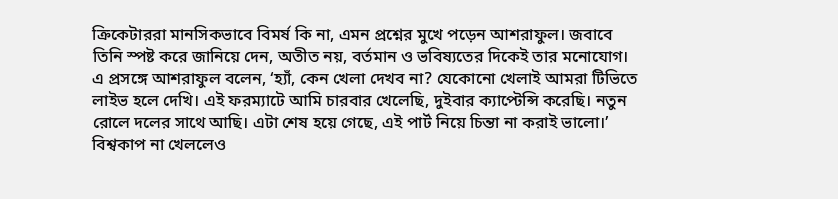ক্রিকেটাররা মানসিকভাবে বিমর্ষ কি না, এমন প্রশ্নের মুখে পড়েন আশরাফুল। জবাবে তিনি স্পষ্ট করে জানিয়ে দেন, অতীত নয়, বর্তমান ও ভবিষ্যতের দিকেই তার মনোযোগ।
এ প্রসঙ্গে আশরাফুল বলেন, ‘হ্যাঁ, কেন খেলা দেখব না? যেকোনো খেলাই আমরা টিভিতে লাইভ হলে দেখি। এই ফরম্যাটে আমি চারবার খেলেছি, দুইবার ক্যাপ্টেন্সি করেছি। নতুন রোলে দলের সাথে আছি। এটা শেষ হয়ে গেছে, এই পার্ট নিয়ে চিন্তা না করাই ভালো।’
বিশ্বকাপ না খেললেও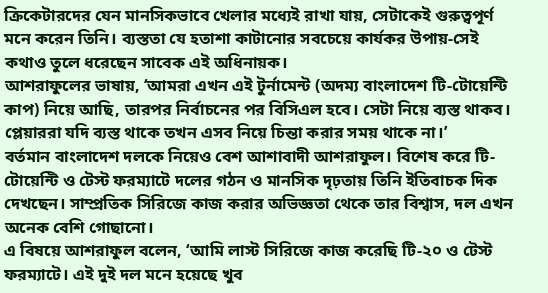ক্রিকেটারদের যেন মানসিকভাবে খেলার মধ্যেই রাখা যায়, সেটাকেই গুরুত্বপূর্ণ মনে করেন তিনি। ব্যস্ততা যে হতাশা কাটানোর সবচেয়ে কার্যকর উপায়-সেই কথাও তুলে ধরেছেন সাবেক এই অধিনায়ক।
আশরাফুলের ভাষায়, ‘আমরা এখন এই টুর্নামেন্ট (অদম্য বাংলাদেশ টি-টোয়েন্টি কাপ) নিয়ে আছি, তারপর নির্বাচনের পর বিসিএল হবে। সেটা নিয়ে ব্যস্ত থাকব। প্লেয়াররা যদি ব্যস্ত থাকে তখন এসব নিয়ে চিন্তা করার সময় থাকে না।’
বর্তমান বাংলাদেশ দলকে নিয়েও বেশ আশাবাদী আশরাফুল। বিশেষ করে টি-টোয়েন্টি ও টেস্ট ফরম্যাটে দলের গঠন ও মানসিক দৃঢ়তায় তিনি ইতিবাচক দিক দেখছেন। সাম্প্রতিক সিরিজে কাজ করার অভিজ্ঞতা থেকে তার বিশ্বাস, দল এখন অনেক বেশি গোছানো।
এ বিষয়ে আশরাফুল বলেন, ‘আমি লাস্ট সিরিজে কাজ করেছি টি-২০ ও টেস্ট ফরম্যাটে। এই দুই দল মনে হয়েছে খুব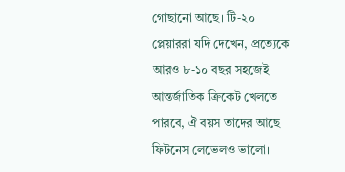গোছানো আছে। টি-২০ প্লেয়াররা যদি দেখেন, প্রত্যেকে আরও ৮-১০ বছর সহজেই আন্তর্জাতিক ক্রিকেট খেলতে পারবে, ঐ বয়স তাদের আছে ফিটনেস লেভেলও ভালো।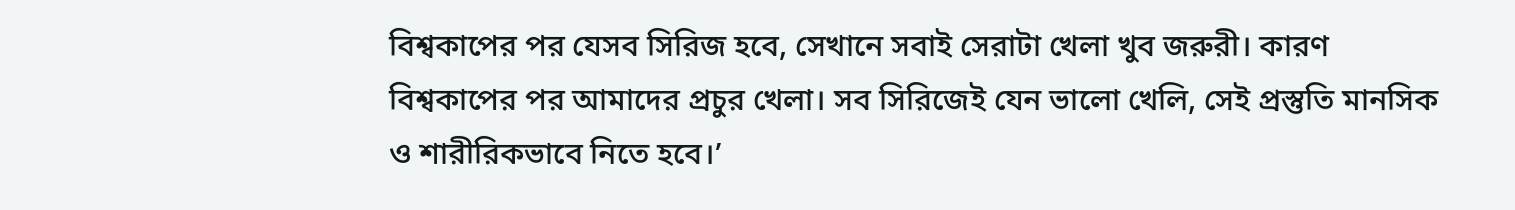বিশ্বকাপের পর যেসব সিরিজ হবে, সেখানে সবাই সেরাটা খেলা খুব জরুরী। কারণ বিশ্বকাপের পর আমাদের প্রচুর খেলা। সব সিরিজেই যেন ভালো খেলি, সেই প্রস্তুতি মানসিক ও শারীরিকভাবে নিতে হবে।’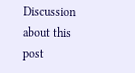Discussion about this post